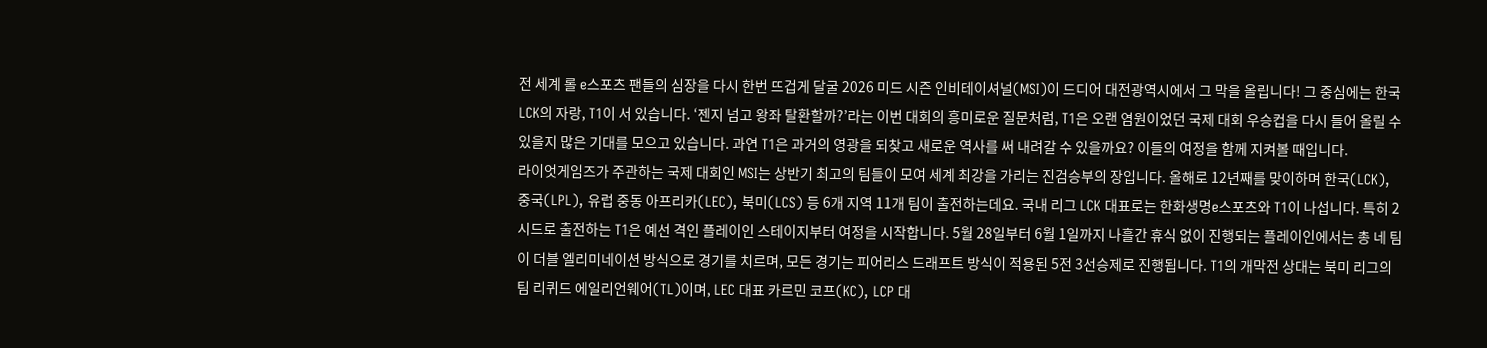전 세계 롤 e스포츠 팬들의 심장을 다시 한번 뜨겁게 달굴 2026 미드 시즌 인비테이셔널(MSI)이 드디어 대전광역시에서 그 막을 올립니다! 그 중심에는 한국 LCK의 자랑, T1이 서 있습니다. ‘젠지 넘고 왕좌 탈환할까?’라는 이번 대회의 흥미로운 질문처럼, T1은 오랜 염원이었던 국제 대회 우승컵을 다시 들어 올릴 수 있을지 많은 기대를 모으고 있습니다. 과연 T1은 과거의 영광을 되찾고 새로운 역사를 써 내려갈 수 있을까요? 이들의 여정을 함께 지켜볼 때입니다.
라이엇게임즈가 주관하는 국제 대회인 MSI는 상반기 최고의 팀들이 모여 세계 최강을 가리는 진검승부의 장입니다. 올해로 12년째를 맞이하며 한국(LCK), 중국(LPL), 유럽 중동 아프리카(LEC), 북미(LCS) 등 6개 지역 11개 팀이 출전하는데요. 국내 리그 LCK 대표로는 한화생명e스포츠와 T1이 나섭니다. 특히 2시드로 출전하는 T1은 예선 격인 플레이인 스테이지부터 여정을 시작합니다. 5월 28일부터 6월 1일까지 나흘간 휴식 없이 진행되는 플레이인에서는 총 네 팀이 더블 엘리미네이션 방식으로 경기를 치르며, 모든 경기는 피어리스 드래프트 방식이 적용된 5전 3선승제로 진행됩니다. T1의 개막전 상대는 북미 리그의 팀 리퀴드 에일리언웨어(TL)이며, LEC 대표 카르민 코프(KC), LCP 대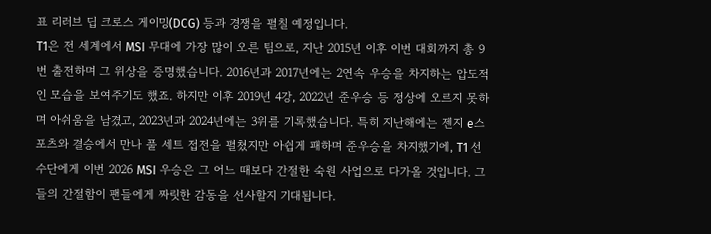표 리러브 딥 크로스 게이밍(DCG) 등과 경쟁을 펼칠 예정입니다.
T1은 전 세계에서 MSI 무대에 가장 많이 오른 팀으로, 지난 2015년 이후 이번 대회까지 총 9번 출전하며 그 위상을 증명했습니다. 2016년과 2017년에는 2연속 우승을 차지하는 압도적인 모습을 보여주기도 했죠. 하지만 이후 2019년 4강, 2022년 준우승 등 정상에 오르지 못하며 아쉬움을 남겼고, 2023년과 2024년에는 3위를 기록했습니다. 특히 지난해에는 젠지 e스포츠와 결승에서 만나 풀 세트 접전을 펼쳤지만 아쉽게 패하며 준우승을 차지했기에, T1 선수단에게 이번 2026 MSI 우승은 그 어느 때보다 간절한 숙원 사업으로 다가올 것입니다. 그들의 간절함이 팬들에게 짜릿한 감동을 선사할지 기대됩니다.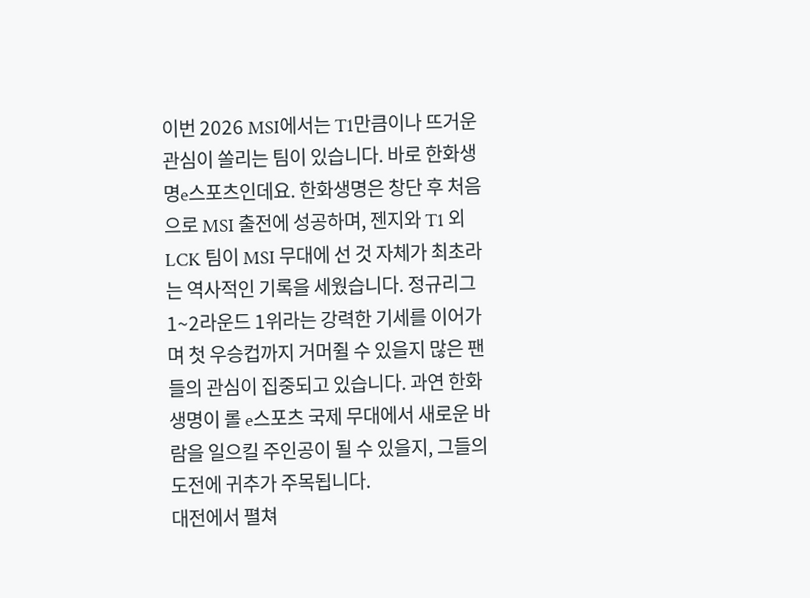이번 2026 MSI에서는 T1만큼이나 뜨거운 관심이 쏠리는 팀이 있습니다. 바로 한화생명e스포츠인데요. 한화생명은 창단 후 처음으로 MSI 출전에 성공하며, 젠지와 T1 외 LCK 팀이 MSI 무대에 선 것 자체가 최초라는 역사적인 기록을 세웠습니다. 정규리그 1~2라운드 1위라는 강력한 기세를 이어가며 첫 우승컵까지 거머쥘 수 있을지 많은 팬들의 관심이 집중되고 있습니다. 과연 한화생명이 롤 e스포츠 국제 무대에서 새로운 바람을 일으킬 주인공이 될 수 있을지, 그들의 도전에 귀추가 주목됩니다.
대전에서 펼쳐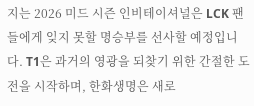지는 2026 미드 시즌 인비테이셔널은 LCK 팬들에게 잊지 못할 명승부를 선사할 예정입니다. T1은 과거의 영광을 되찾기 위한 간절한 도전을 시작하며, 한화생명은 새로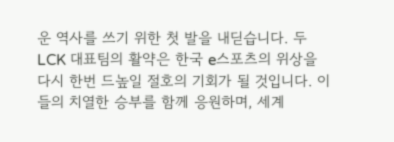운 역사를 쓰기 위한 첫 발을 내딛습니다. 두 LCK 대표팀의 활약은 한국 e스포츠의 위상을 다시 한번 드높일 절호의 기회가 될 것입니다. 이들의 치열한 승부를 함께 응원하며, 세계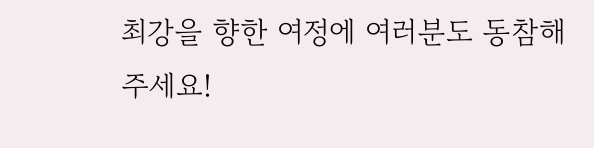최강을 향한 여정에 여러분도 동참해 주세요!